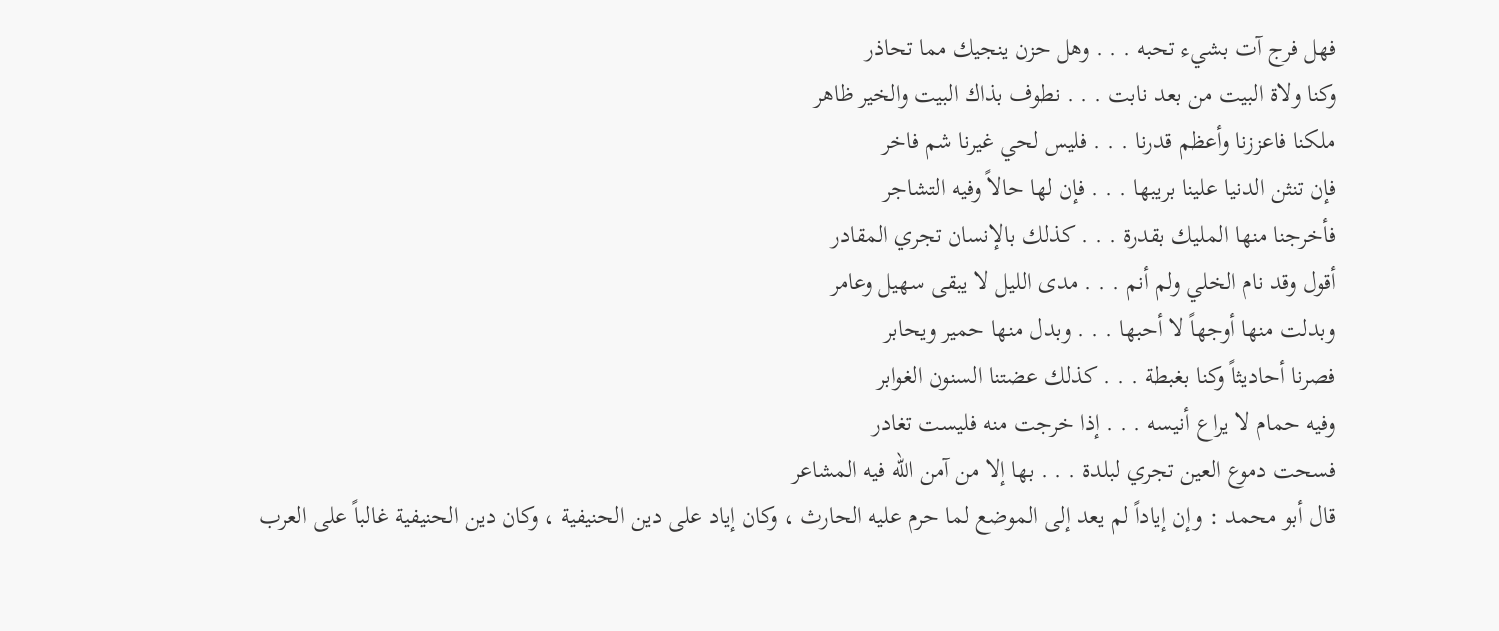فهل فرج آت بشيء تحبه . . . وهل حزن ينجيك مما تحاذر
وكنا ولاة البيت من بعد نابت . . . نطوف بذاك البيت والخير ظاهر
ملكنا فاعززنا وأعظم قدرنا . . . فليس لحي غيرنا شم فاخر
فإن تنثن الدنيا علينا بريبها . . . فإن لها حالاً وفيه التشاجر
فأخرجنا منها المليك بقدرة . . . كذلك بالإنسان تجري المقادر
أقول وقد نام الخلي ولم أنم . . . مدى الليل لا يبقى سهيل وعامر
وبدلت منها أوجهاً لا أحبها . . . وبدل منها حمير ويحابر
فصرنا أحاديثاً وكنا بغبطة . . . كذلك عضتنا السنون الغوابر
وفيه حمام لا يراع أنيسه . . . إذا خرجت منه فليست تغادر
فسحت دموع العين تجري لبلدة . . . بها إلا من آمن الله فيه المشاعر
قال أبو محمد : وإن إياداً لم يعد إلى الموضع لما حرم عليه الحارث ، وكان إياد على دين الحنيفية ، وكان دين الحنيفية غالباً على العرب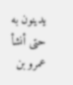يدينون به حتى أنشأ عمرو بن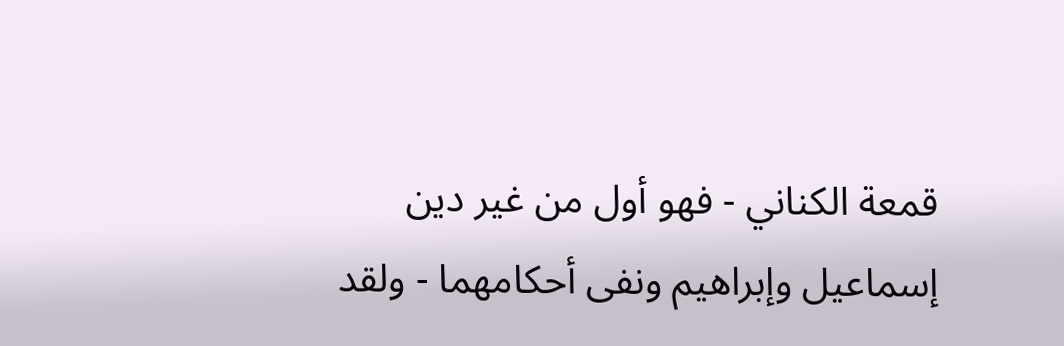قمعة الكناني - فهو أول من غير دين إسماعيل وإبراهيم ونفى أحكامهما - ولقد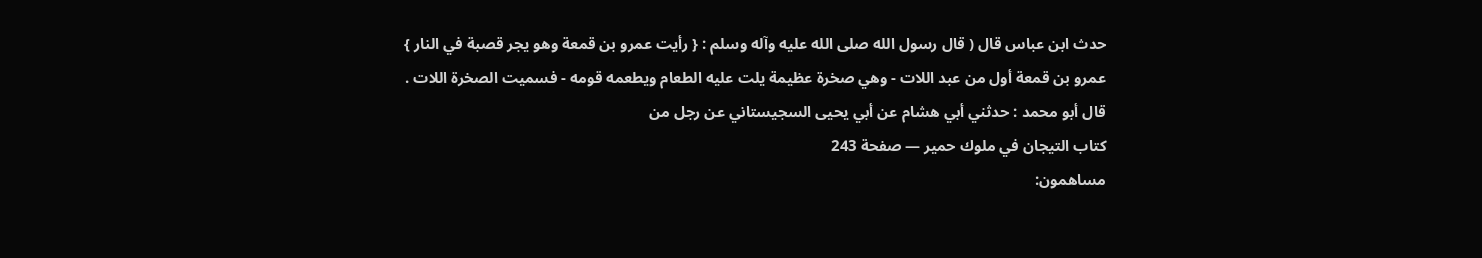حدث ابن عباس قال ( قال رسول الله صلى الله عليه وآله وسلم : { رأيت عمرو بن قمعة وهو يجر قصبة في النار }
عمرو بن قمعة أول من عبد اللات - وهي صخرة عظيمة يلت عليه الطعام ويطعمه قومه - فسميت الصخرة اللات .
قال أبو محمد : حدثني أبي هشام عن أبي يحيى السجيستاني عن رجل من
كتاب التيجان في ملوك حمير — صفحة 243
مساهمون: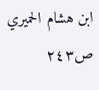ابن هشام الحميري
ص٢٤٣